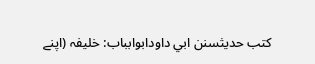کتب حدیثسنن ابي داودابوابباب: خلیفہ (اپنے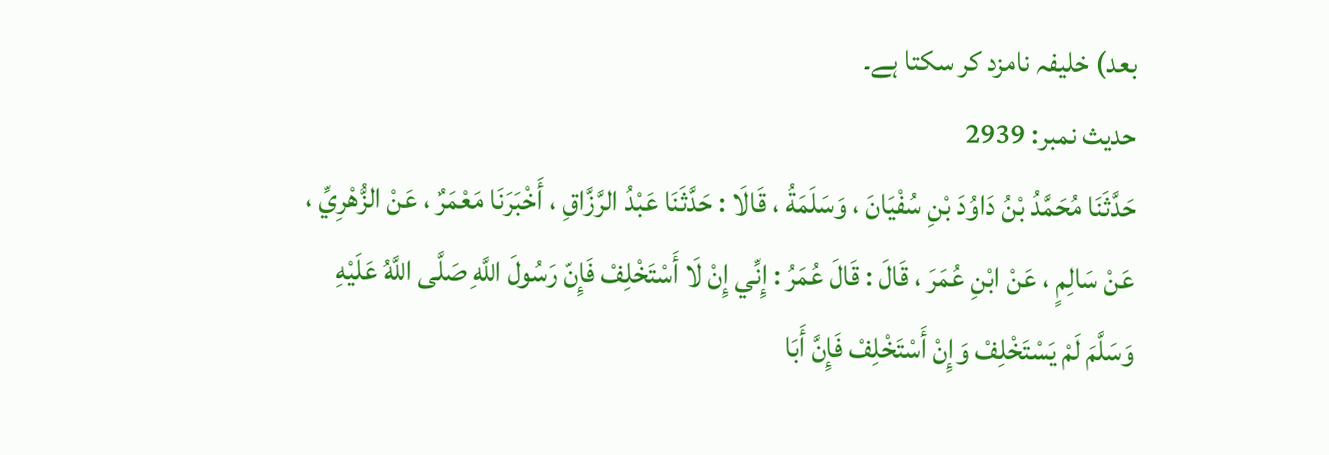بعد) خلیفہ نامزد کر سکتا ہے۔
حدیث نمبر: 2939
حَدَّثَنَا مُحَمَّدُ بْنُ دَاوُدَ بْنِ سُفْيَانَ ، وَسَلَمَةُ ، قَالَا : حَدَّثَنَا عَبْدُ الرَّزَّاقِ ، أَخْبَرَنَا مَعْمَرٌ ، عَنْ الزُّهْرِيِّ ، عَنْ سَالِمٍ ، عَنْ ابْنِ عُمَرَ ، قَالَ : قَالَ عُمَرُ : إِنِّي إِنْ لَا أَسْتَخْلِفْ فَإِنّ رَسُولَ اللَّهِ صَلَّى اللَّهُ عَلَيْهِ وَسَلَّمَ لَمْ يَسْتَخْلِفْ وَإِنْ أَسْتَخْلِفْ فَإِنَّ أَبَا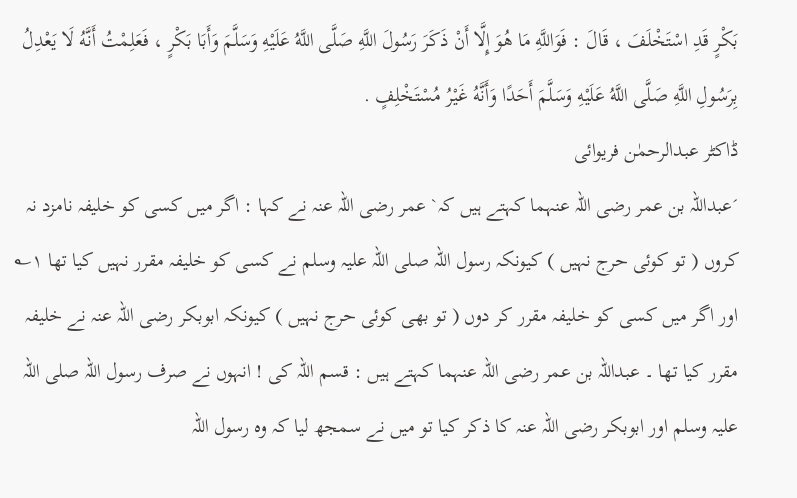بَكْرٍ قَدِ اسْتَخْلَفَ ، قَالَ : فَوَاللَّهِ مَا هُوَ إِلَّا أَنْ ذَكَرَ رَسُولَ اللَّهِ صَلَّى اللَّهُ عَلَيْهِ وَسَلَّمَ وَأَبَا بَكْرٍ ، فَعَلِمْتُ أَنَّهُ لَا يَعْدِلُ بِرَسُولِ اللَّهِ صَلَّى اللَّهُ عَلَيْهِ وَسَلَّمَ أَحَدًا وَأَنَّهُ غَيْرُ مُسْتَخْلِفٍ .
ڈاکٹر عبدالرحمٰن فریوائی
´عبداللہ بن عمر رضی اللہ عنہما کہتے ہیں کہ` عمر رضی اللہ عنہ نے کہا : اگر میں کسی کو خلیفہ نامزد نہ کروں ( تو کوئی حرج نہیں ) کیونکہ رسول اللہ صلی اللہ علیہ وسلم نے کسی کو خلیفہ مقرر نہیں کیا تھا ۱؎ اور اگر میں کسی کو خلیفہ مقرر کر دوں ( تو بھی کوئی حرج نہیں ) کیونکہ ابوبکر رضی اللہ عنہ نے خلیفہ مقرر کیا تھا ۔ عبداللہ بن عمر رضی اللہ عنہما کہتے ہیں : قسم اللہ کی ! انہوں نے صرف رسول اللہ صلی اللہ علیہ وسلم اور ابوبکر رضی اللہ عنہ کا ذکر کیا تو میں نے سمجھ لیا کہ وہ رسول اللہ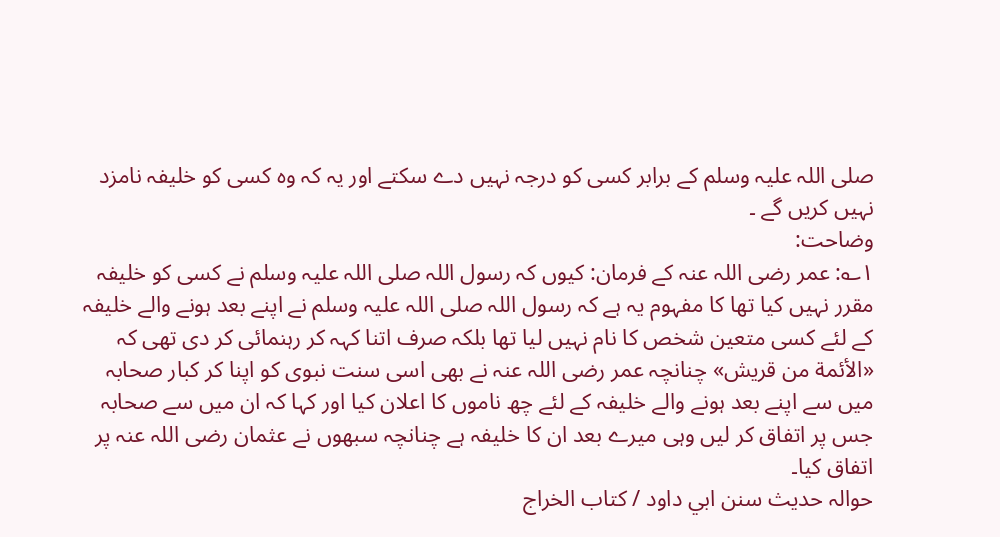صلی اللہ علیہ وسلم کے برابر کسی کو درجہ نہیں دے سکتے اور یہ کہ وہ کسی کو خلیفہ نامزد نہیں کریں گے ۔
وضاحت:
۱؎: عمر رضی اللہ عنہ کے فرمان: کیوں کہ رسول اللہ صلی اللہ علیہ وسلم نے کسی کو خلیفہ مقرر نہیں کیا تھا کا مفہوم یہ ہے کہ رسول اللہ صلی اللہ علیہ وسلم نے اپنے بعد ہونے والے خلیفہ کے لئے کسی متعین شخص کا نام نہیں لیا تھا بلکہ صرف اتنا کہہ کر رہنمائی کر دی تھی کہ «الأئمة من قريش» چنانچہ عمر رضی اللہ عنہ نے بھی اسی سنت نبوی کو اپنا کر کبار صحابہ میں سے اپنے بعد ہونے والے خلیفہ کے لئے چھ ناموں کا اعلان کیا اور کہا کہ ان میں سے صحابہ جس پر اتفاق کر لیں وہی میرے بعد ان کا خلیفہ ہے چنانچہ سبھوں نے عثمان رضی اللہ عنہ پر اتفاق کیا۔
حوالہ حدیث سنن ابي داود / كتاب الخراج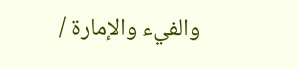والفيء والإمارة /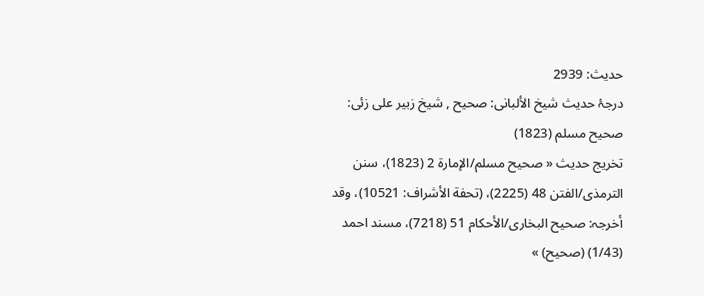حدیث: 2939
درجۂ حدیث شیخ الألبانی: صحيح , شیخ زبیر علی زئی: صحيح مسلم (1823)
تخریج حدیث « صحیح مسلم/الإمارة 2 (1823)، سنن الترمذی/الفتن 48 (2225)، (تحفة الأشراف: 10521)، وقد أخرجہ: صحیح البخاری/الأحکام 51 (7218)، مسند احمد (1/43) (صحیح) »